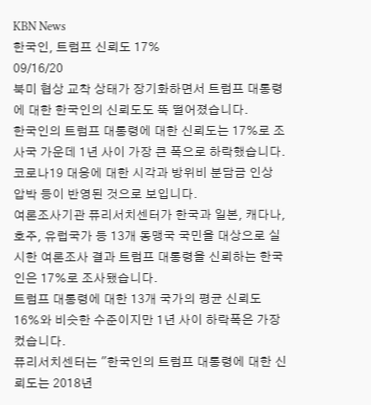KBN News
한국인, 트럼프 신뢰도 17%
09/16/20
북미 협상 교착 상태가 장기화하면서 트럼프 대통령에 대한 한국인의 신뢰도도 뚝 떨어졌습니다.
한국인의 트럼프 대통령에 대한 신뢰도는 17%로 조사국 가운데 1년 사이 가장 큰 폭으로 하락했습니다.
코로나19 대응에 대한 시각과 방위비 분담금 인상 압박 등이 반영된 것으로 보입니다.
여론조사기관 퓨리서치센터가 한국과 일본, 캐다나, 호주, 유럽국가 등 13개 동맹국 국민을 대상으로 실시한 여론조사 결과 트럼프 대통령을 신뢰하는 한국인은 17%로 조사됐습니다.
트럼프 대통령에 대한 13개 국가의 평균 신뢰도 16%와 비슷한 수준이지만 1년 사이 하락폭은 가장 컸습니다.
퓨리서치센터는 "한국인의 트럼프 대통령에 대한 신뢰도는 2018년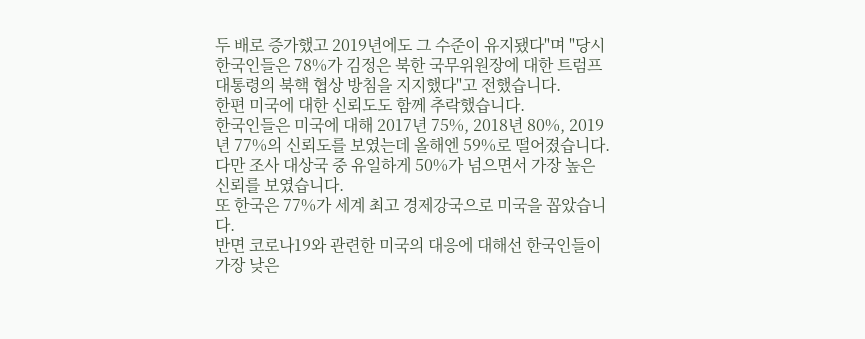두 배로 증가했고 2019년에도 그 수준이 유지됐다"며 "당시 한국인들은 78%가 김정은 북한 국무위원장에 대한 트럼프 대통령의 북핵 협상 방침을 지지했다"고 전했습니다.
한편 미국에 대한 신뢰도도 함께 추락했습니다.
한국인들은 미국에 대해 2017년 75%, 2018년 80%, 2019년 77%의 신뢰도를 보였는데 올해엔 59%로 떨어졌습니다.
다만 조사 대상국 중 유일하게 50%가 넘으면서 가장 높은 신뢰를 보였습니다.
또 한국은 77%가 세계 최고 경제강국으로 미국을 꼽았습니다.
반면 코로나19와 관련한 미국의 대응에 대해선 한국인들이 가장 낮은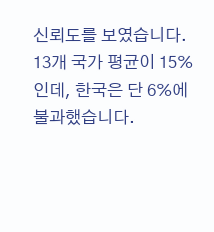신뢰도를 보였습니다.
13개 국가 평균이 15%인데, 한국은 단 6%에 불과했습니다.